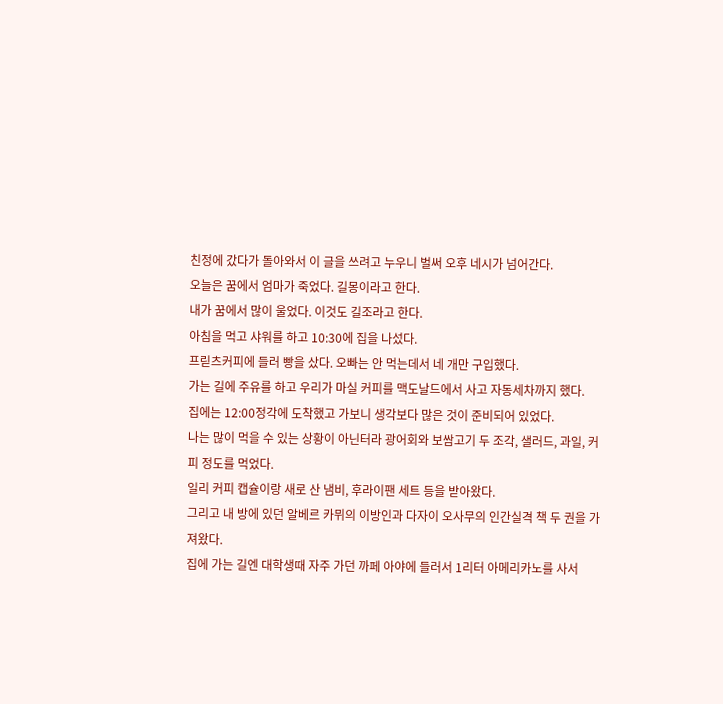친정에 갔다가 돌아와서 이 글을 쓰려고 누우니 벌써 오후 네시가 넘어간다.
오늘은 꿈에서 엄마가 죽었다. 길몽이라고 한다.
내가 꿈에서 많이 울었다. 이것도 길조라고 한다.
아침을 먹고 샤워를 하고 10:30에 집을 나섰다.
프릳츠커피에 들러 빵을 샀다. 오빠는 안 먹는데서 네 개만 구입했다.
가는 길에 주유를 하고 우리가 마실 커피를 맥도날드에서 사고 자동세차까지 했다.
집에는 12:00정각에 도착했고 가보니 생각보다 많은 것이 준비되어 있었다.
나는 많이 먹을 수 있는 상황이 아닌터라 광어회와 보쌈고기 두 조각, 샐러드, 과일, 커피 정도를 먹었다.
일리 커피 캡슐이랑 새로 산 냄비, 후라이팬 세트 등을 받아왔다.
그리고 내 방에 있던 알베르 카뮈의 이방인과 다자이 오사무의 인간실격 책 두 권을 가져왔다.
집에 가는 길엔 대학생때 자주 가던 까페 아야에 들러서 1리터 아메리카노를 사서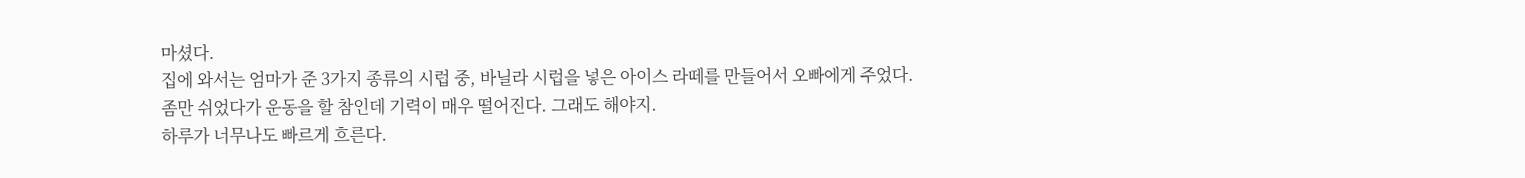마셨다.
집에 와서는 엄마가 준 3가지 종류의 시럽 중, 바닐라 시럽을 넣은 아이스 라떼를 만들어서 오빠에게 주었다.
좀만 쉬었다가 운동을 할 참인데 기력이 매우 떨어진다. 그래도 해야지.
하루가 너무나도 빠르게 흐른다.